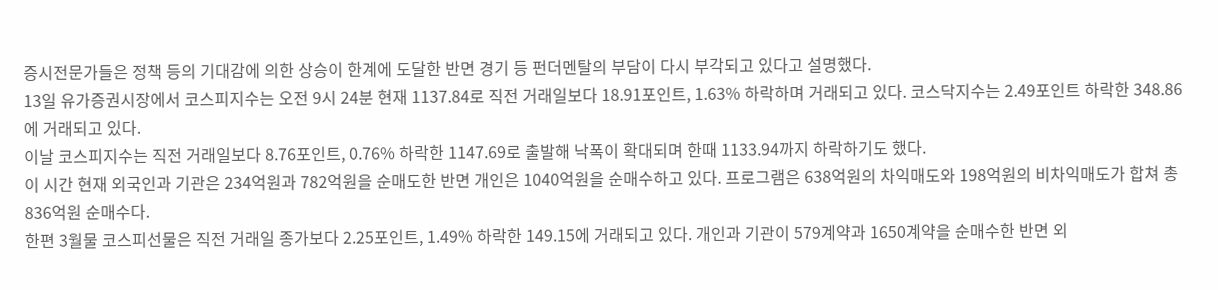증시전문가들은 정책 등의 기대감에 의한 상승이 한계에 도달한 반면 경기 등 펀더멘탈의 부담이 다시 부각되고 있다고 설명했다.
13일 유가증권시장에서 코스피지수는 오전 9시 24분 현재 1137.84로 직전 거래일보다 18.91포인트, 1.63% 하락하며 거래되고 있다. 코스닥지수는 2.49포인트 하락한 348.86에 거래되고 있다.
이날 코스피지수는 직전 거래일보다 8.76포인트, 0.76% 하락한 1147.69로 출발해 낙폭이 확대되며 한때 1133.94까지 하락하기도 했다.
이 시간 현재 외국인과 기관은 234억원과 782억원을 순매도한 반면 개인은 1040억원을 순매수하고 있다. 프로그램은 638억원의 차익매도와 198억원의 비차익매도가 합쳐 총 836억원 순매수다.
한편 3월물 코스피선물은 직전 거래일 종가보다 2.25포인트, 1.49% 하락한 149.15에 거래되고 있다. 개인과 기관이 579계약과 1650계약을 순매수한 반면 외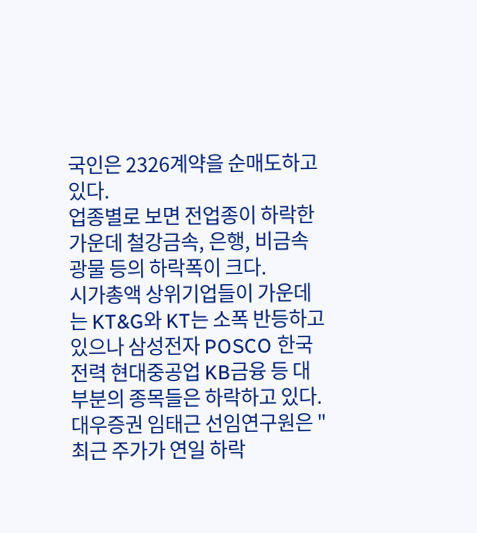국인은 2326계약을 순매도하고 있다.
업종별로 보면 전업종이 하락한 가운데 철강금속, 은행, 비금속광물 등의 하락폭이 크다.
시가총액 상위기업들이 가운데는 KT&G와 KT는 소폭 반등하고 있으나 삼성전자 POSCO 한국전력 현대중공업 KB금융 등 대부분의 종목들은 하락하고 있다.
대우증권 임태근 선임연구원은 " 최근 주가가 연일 하락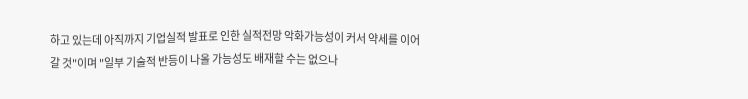하고 있는데 아직까지 기업실적 발표로 인한 실적전망 악화가능성이 커서 약세를 이어갈 것"이며 "일부 기술적 반등이 나올 가능성도 배재할 수는 없으나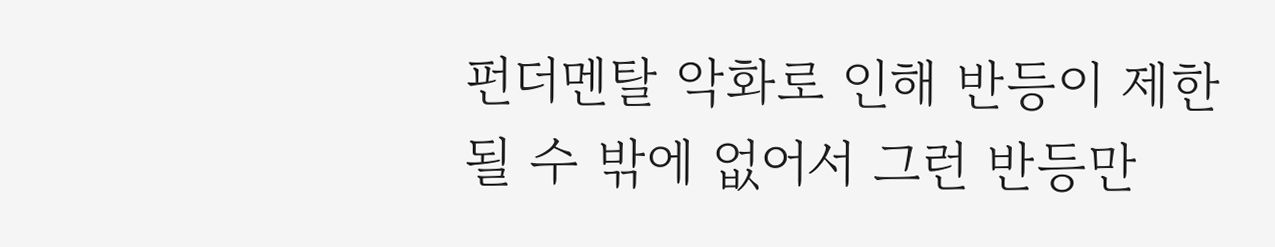펀더멘탈 악화로 인해 반등이 제한될 수 밖에 없어서 그런 반등만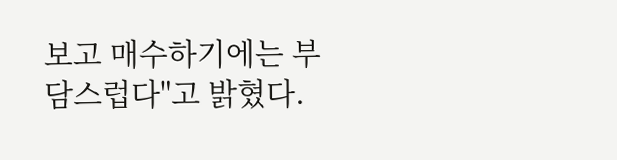보고 매수하기에는 부담스럽다"고 밝혔다.